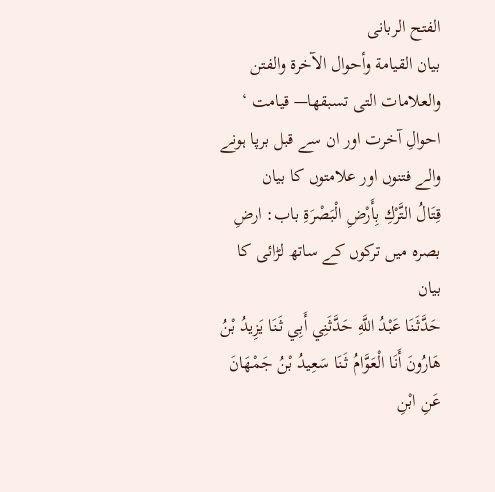الفتح الربانی
بيان القيامة وأحوال الآخرة والفتن والعلامات التى تسبقها— قیامت ‘ احوالِ آخرت اور ان سے قبل برپا ہونے والے فتنوں اور علامتوں کا بیان
قِتَالُ التَّرْكِ بِأَرْضِ الْبَصْرَةِ باب: ارضِ بصرہ میں ترکوں کے ساتھ لڑائی کا بیان
حَدَّثَنَا عَبْدُ اللَّهِ حَدَّثَنِي أَبِي ثَنَا يَزِيدُ بْنُ هَارُونَ أَنَا الْعَوَّامُ ثَنَا سَعِيدُ بْنُ جَمْهَانَ عَنِ ابْنِ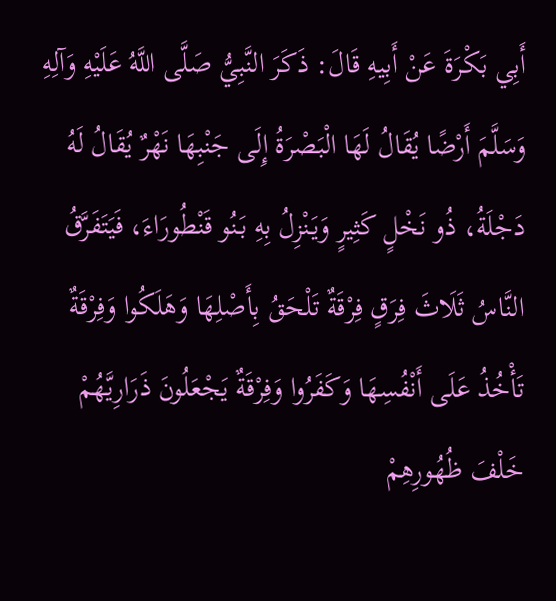أَبِي بَكْرَةَ عَنْ أَبِيهِ قَالَ: ذَكَرَ النَّبِيُّ صَلَّى اللَّهُ عَلَيْهِ وَآلِهِ وَسَلَّمَ أَرْضًا يُقَالُ لَهَا الْبَصْرَةُ إِلَى جَنْبِهَا نَهْرٌ يُقَالُ لَهُ دَجْلَةُ، ذُو نَخْلٍ كَثِيرٍ وَيَنْزِلُ بِهِ بَنُو قَنْطُورَاءَ، فَيَتَفَرَّقُ النَّاسُ ثَلَاثَ فِرَقٍ فِرْقَةٌ تَلْحَقُ بِأَصْلِهَا وَهَلَكُوا وَفِرْقَةٌ تَأْخُذُ عَلَى أَنْفُسِهَا وَكَفَرُوا وَفِرْقَةٌ يَجْعَلُونَ ذَرَارِيَّهُمْ خَلْفَ ظُهُورِهِمْ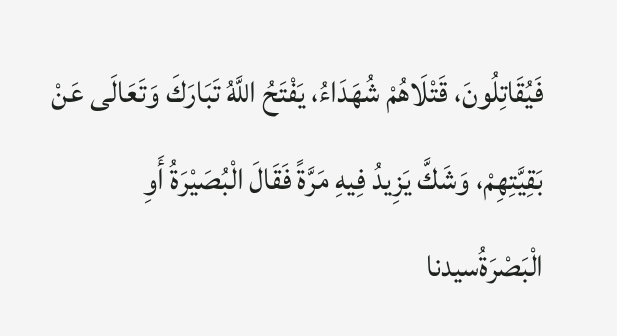فَيُقَاتِلُونَ، قَتْلَاهُمْ شُهَدَاءُ، يَفْتَحُ اللَّهُ تَبَارَكَ وَتَعَالَى عَنْ بَقِيَّتِهِمْ، وَشَكَّ يَزِيدُ فِيهِ مَرَّةً فَقَالَ الْبُصَيْرَةُ أَوِ الْبَصْرَةُسیدنا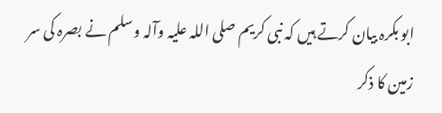ابو بکرہ بیان کرتے ہیں کہ نبی کریم صلی اللہ علیہ وآلہ وسلم نے بصرہ کی سر زمین کا ذکر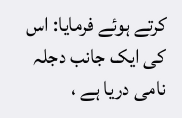کرتے ہوئے فرمایا: اس کی ایک جانب دجلہ نامی دریا ہے ،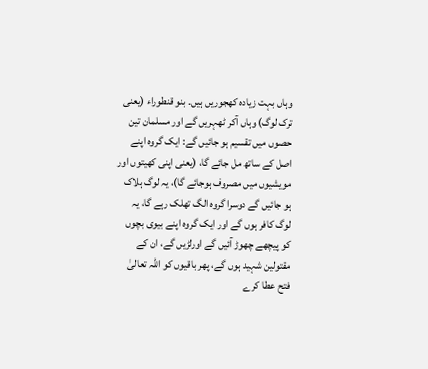وہاں بہت زیادہ کھجوریں ہیں۔ بنو قنطوراء (یعنی ترک لوگ) وہاں آکر ٹھہریں گے اور مسلمان تین حصوں میں تقسیم ہو جائیں گے: ایک گروہ اپنے اصل کے ساتھ مل جائے گا، (یعنی اپنی کھیتوں اور مویشیوں میں مصروف ہوجائے گا)، یہ لوگ ہلاک ہو جائیں گے دوسرا گروہ الگ تھلک رہے گا، یہ لوگ کافر ہوں گے اور ایک گروہ اپنے بیوی بچوں کو پیچھے چھوڑ آئیں گے اورلڑیں گے، ان کے مقتولین شہید ہوں گے، پھر باقیوں کو اللہ تعالیٰ فتح عطا کرے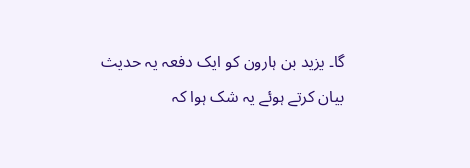گا۔ یزید بن ہارون کو ایک دفعہ یہ حدیث بیان کرتے ہوئے یہ شک ہوا کہ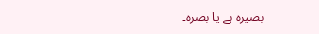بصیرہ ہے یا بصرہ۔